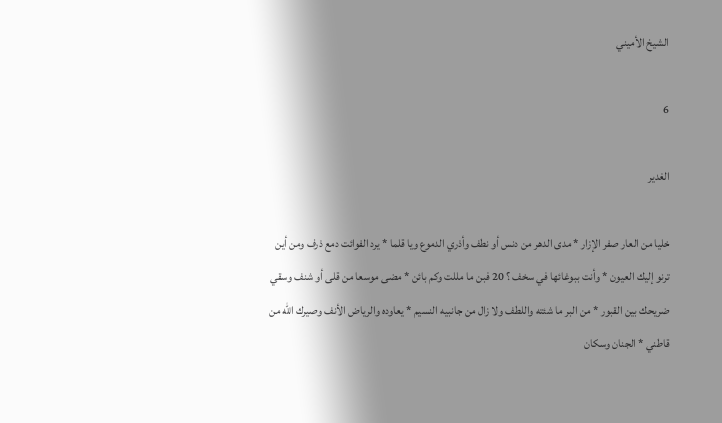الشيخ الأميني

6

الغدير

خليا من العار صفر الإزار * مدى الدهر من دنس أو نطف وأذري الدموع ويا قلما * يرد الفوائت دمع ذرف ومن أين ترنو إليك العيون * وأنت ببوغائها في سخف ؟ 20 فبن ما مللت وكم بائن * مضى موسعا من قلى أو شنف وسقي ضريحك بين القبور * من البر ما شئته واللطف ولا زال من جانبيه النسيم * يعاوده والرياض الأنف وصيرك الله من قاطني * الجنان وسكان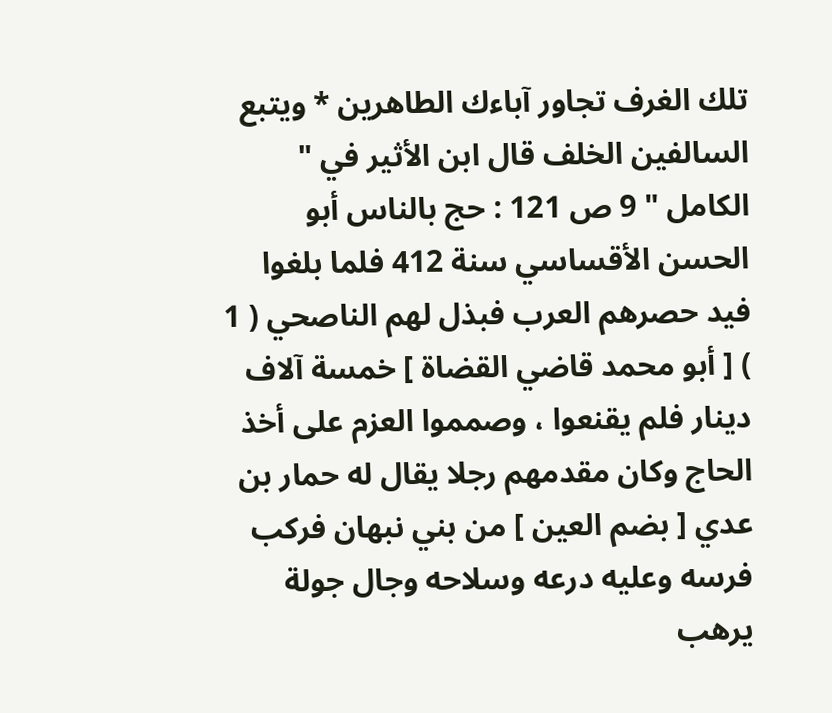تلك الغرف تجاور آباءك الطاهرين * ويتبع السالفين الخلف قال ابن الأثير في " الكامل " 9 ص 121 : حج بالناس أبو الحسن الأقساسي سنة 412 فلما بلغوا فيد حصرهم العرب فبذل لهم الناصحي ( 1 ) [ أبو محمد قاضي القضاة ] خمسة آلاف دينار فلم يقنعوا ، وصمموا العزم على أخذ الحاج وكان مقدمهم رجلا يقال له حمار بن عدي [ بضم العين ] من بني نبهان فركب فرسه وعليه درعه وسلاحه وجال جولة يرهب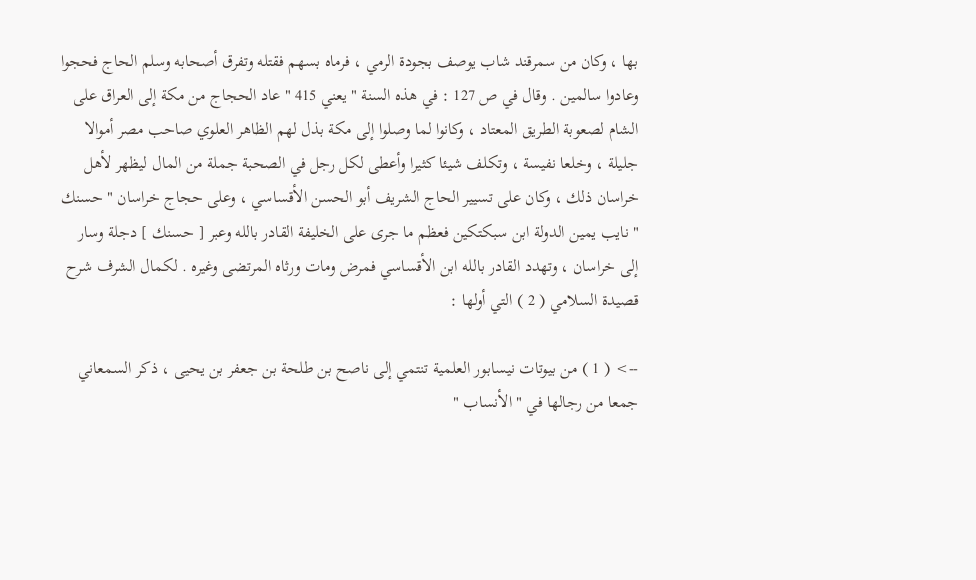بها ، وكان من سمرقند شاب يوصف بجودة الرمي ، فرماه بسهم فقتله وتفرق أصحابه وسلم الحاج فحجوا وعادوا سالمين . وقال في ص 127 : في هذه السنة " يعني 415 " عاد الحجاج من مكة إلى العراق على الشام لصعوبة الطريق المعتاد ، وكانوا لما وصلوا إلى مكة بذل لهم الظاهر العلوي صاحب مصر أموالا جليلة ، وخلعا نفيسة ، وتكلف شيئا كثيرا وأعطى لكل رجل في الصحبة جملة من المال ليظهر لأهل خراسان ذلك ، وكان على تسيير الحاج الشريف أبو الحسن الأقساسي ، وعلى حجاج خراسان " حسنك " نايب يمين الدولة ابن سبكتكين فعظم ما جرى على الخليفة القادر بالله وعبر [ حسنك ] دجلة وسار إلى خراسان ، وتهدد القادر بالله ابن الأقساسي فمرض ومات ورثاه المرتضى وغيره . لكمال الشرف شرح قصيدة السلامي ( 2 ) التي أولها :

--> ( 1 ) من بيوتات نيسابور العلمية تنتمي إلى ناصح بن طلحة بن جعفر بن يحيى ، ذكر السمعاني جمعا من رجالها في " الأنساب "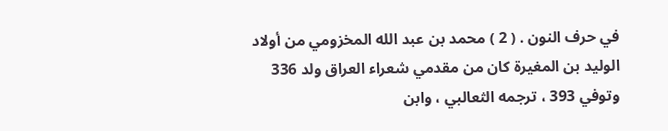في حرف النون . ( 2 ) محمد بن عبد الله المخزومي من أولاد الوليد بن المغيرة كان من مقدمي شعراء العراق ولد 336 وتوفي 393 ، ترجمه الثعالبي ، وابن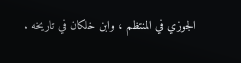الجوزي في المنتظم ، وابن خلكان في تاريخه .